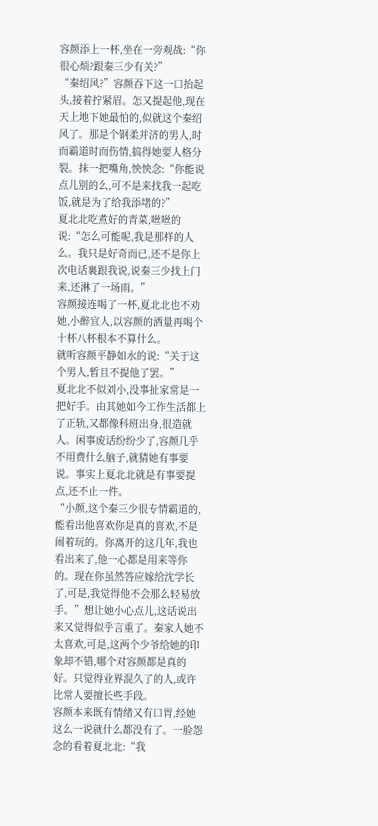容颜添上一杯,坐在一旁观战:“你很心烦?跟秦三少有关?”
“秦绍风?”容颜吞下这一口抬起头,接着拧紧眉。怎又提起他,现在天上地下她最怕的,似就这个秦绍风了。那是个钢柔并济的男人,时而霸道时而伤情,搞得她要人格分裂。抹一把嘴角,怏怏念:“你能说点儿别的么,可不是来找我一起吃饭,就是为了给我添堵的?”
夏北北吃煮好的青菜,咝咝的说:“怎么可能呢,我是那样的人么。我只是好奇而已,还不是你上次电话裏跟我说,说秦三少找上门来,还淋了一场雨。”
容颜接连喝了一杯,夏北北也不劝她,小醉宜人,以容颜的酒量再喝个十杯八杯根本不算什么。
就听容颜平静如水的说:“关于这个男人,暂且不提他了罢。”
夏北北不似刘小,没事扯家常是一把好手。由其她如今工作生活都上了正轨,又都像科班出身,很造就人。闲事废话纷纷少了,容颜几乎不用费什么脑子,就猜她有事要说。事实上夏北北就是有事要提点,还不止一件。
“小颜,这个秦三少很专情霸道的,能看出他喜欢你是真的喜欢,不是闹着玩的。你离开的这几年,我也看出来了,他一心都是用来等你的。现在你虽然答应嫁给沈学长了,可是,我觉得他不会那么轻易放手。”想让她小心点儿,这话说出来又觉得似乎言重了。秦家人她不太喜欢,可是,这两个少爷给她的印象却不错,哪个对容颜都是真的好。只觉得业界混久了的人,或许比常人要擅长些手段。
容颜本来既有情绪又有口胃,经她这么一说就什么都没有了。一脸怨念的看着夏北北:“我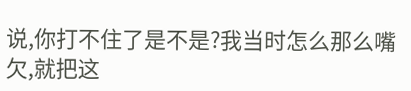说,你打不住了是不是?我当时怎么那么嘴欠,就把这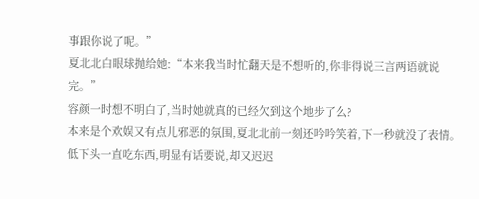事跟你说了呢。”
夏北北白眼球抛给她:“本来我当时忙翻天是不想听的,你非得说三言两语就说完。”
容颜一时想不明白了,当时她就真的已经欠到这个地步了么?
本来是个欢娱又有点儿邪恶的氛围,夏北北前一刻还吟吟笑着,下一秒就没了表情。低下头一直吃东西,明显有话要说,却又迟迟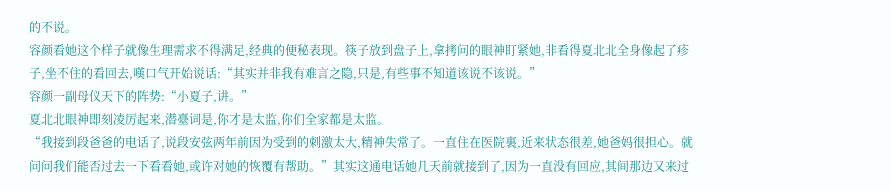的不说。
容颜看她这个样子就像生理需求不得满足,经典的便秘表现。筷子放到盘子上,拿拷问的眼神盯紧她,非看得夏北北全身像起了疹子,坐不住的看回去,嘆口气开始说话:“其实并非我有难言之隐,只是,有些事不知道该说不该说。”
容颜一副母仪天下的阵势:“小夏子,讲。”
夏北北眼神即刻凌厉起来,潜臺词是,你才是太监,你们全家都是太监。
“我接到段爸爸的电话了,说段安弦两年前因为受到的刺激太大,精神失常了。一直住在医院裏,近来状态很差,她爸妈很担心。就问问我们能否过去一下看看她,或许对她的恢覆有帮助。”其实这通电话她几天前就接到了,因为一直没有回应,其间那边又来过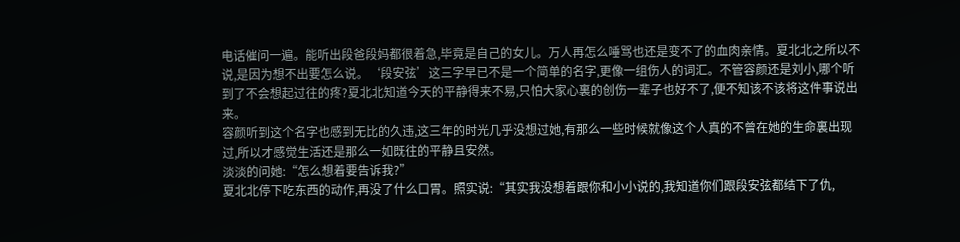电话催问一遍。能听出段爸段妈都很着急,毕竟是自己的女儿。万人再怎么唾骂也还是变不了的血肉亲情。夏北北之所以不说,是因为想不出要怎么说。‘段安弦’这三字早已不是一个简单的名字,更像一组伤人的词汇。不管容颜还是刘小,哪个听到了不会想起过往的疼?夏北北知道今天的平静得来不易,只怕大家心裏的创伤一辈子也好不了,便不知该不该将这件事说出来。
容颜听到这个名字也感到无比的久违,这三年的时光几乎没想过她,有那么一些时候就像这个人真的不曾在她的生命裏出现过,所以才感觉生活还是那么一如既往的平静且安然。
淡淡的问她:“怎么想着要告诉我?”
夏北北停下吃东西的动作,再没了什么口胃。照实说:“其实我没想着跟你和小小说的,我知道你们跟段安弦都结下了仇,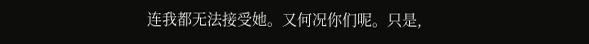连我都无法接受她。又何况你们呢。只是,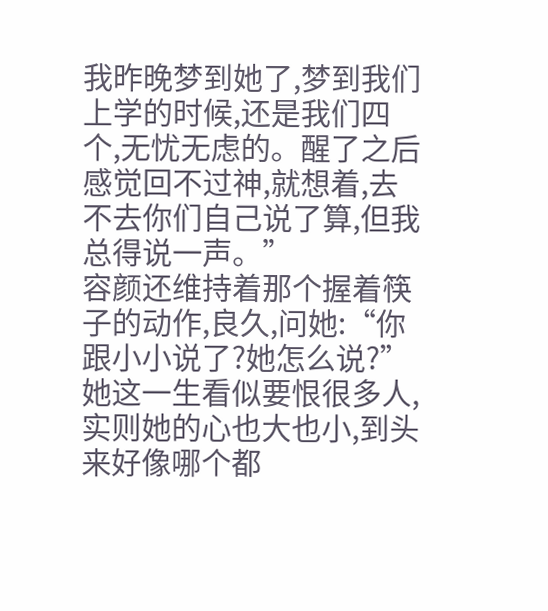我昨晚梦到她了,梦到我们上学的时候,还是我们四个,无忧无虑的。醒了之后感觉回不过神,就想着,去不去你们自己说了算,但我总得说一声。”
容颜还维持着那个握着筷子的动作,良久,问她:“你跟小小说了?她怎么说?”她这一生看似要恨很多人,实则她的心也大也小,到头来好像哪个都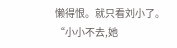懒得恨。就只看刘小了。
“小小不去,她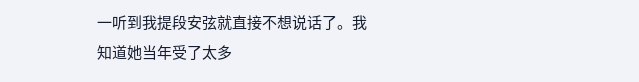一听到我提段安弦就直接不想说话了。我知道她当年受了太多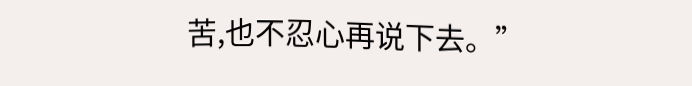苦,也不忍心再说下去。”